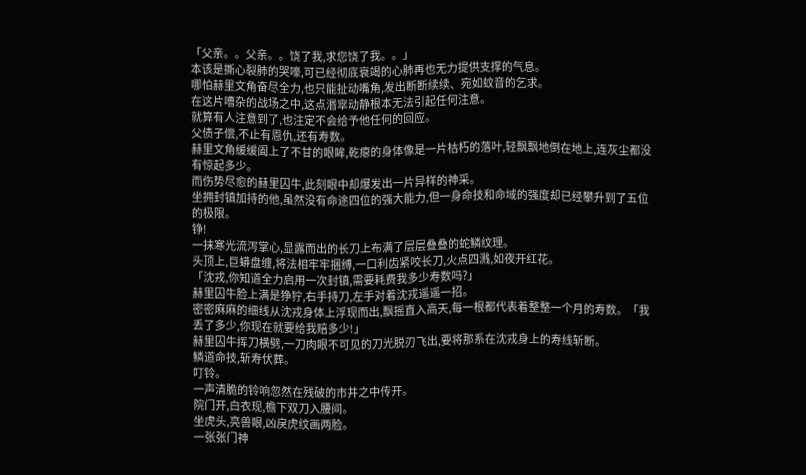「父亲。。父亲。。饶了我,求您饶了我。。」
本该是撕心裂肺的哭嚎,可已经彻底衰竭的心肺再也无力提供支撑的气息。
哪怕赫里文角奋尽全力,也只能扯动嘴角,发出断断续续、宛如蚊音的乞求。
在这片嘈杂的战场之中,这点湣窣动静根本无法引起任何注意。
就算有人注意到了,也注定不会给予他任何的回应。
父债子偿,不止有恩仇,还有寿数。
赫里文角缓缓阖上了不甘的眼眸,乾瘪的身体像是一片枯朽的落叶,轻飘飘地倒在地上,连灰尘都没有惊起多少。
而伤势尽愈的赫里囚牛,此刻眼中却爆发出一片异样的神采。
坐拥封镇加持的他,虽然没有命途四位的强大能力,但一身命技和命域的强度却已经攀升到了五位的极限。
铮!
一抹寒光流泻掌心,显露而出的长刀上布满了层层叠叠的蛇鳞纹理。
头顶上,巨蟒盘缠,将法相牢牢捆缚,一口利齿紧咬长刀,火点四溅,如夜开红花。
「沈戎,你知道全力启用一次封镇,需要耗费我多少寿数吗?」
赫里囚牛脸上满是狰狞,右手持刀,左手对着沈戎遥遥一招。
密密麻麻的细线从沈戎身体上浮现而出,飘摇直入高天,每一根都代表着整整一个月的寿数。「我丢了多少,你现在就要给我赔多少!」
赫里囚牛挥刀横劈,一刀肉眼不可见的刀光脱刃飞出,要将那系在沈戎身上的寿线斩断。
鳞道命技,斩寿伏葬。
叮铃。
一声清脆的铃响忽然在残破的市井之中传开。
院门开,白衣现,檐下双刀入腰间。
坐虎头,亮兽眼,凶戾虎纹画两脸。
一张张门神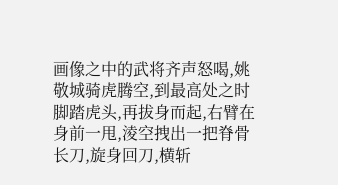画像之中的武将齐声怒喝,姚敬城骑虎腾空,到最高处之时脚踏虎头,再拔身而起,右臂在身前一甩,淩空拽出一把脊骨长刀,旋身回刀,横斩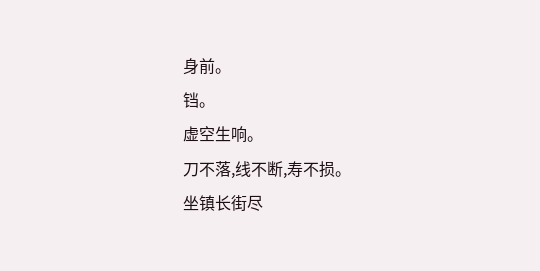身前。
铛。
虚空生响。
刀不落,线不断,寿不损。
坐镇长街尽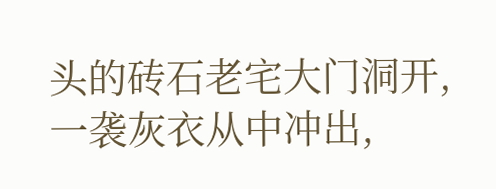头的砖石老宅大门洞开,一袭灰衣从中冲出,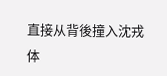直接从背後撞入沈戎体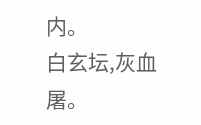内。
白玄坛,灰血屠。